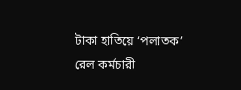টাকা হাতিয়ে ‘পলাতক’ রেল কর্মচারী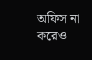অফিস না করেও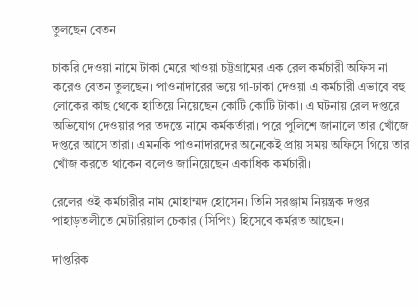তুলছেন বেতন

চাকরি দেওয়া নামে টাকা মেরে খাওয়া চট্টগ্রামের এক রেল কর্মচারী অফিস না করেও বেতন তুলছেন। পাওনাদারের ভয়ে গা-ঢাকা দেওয়া এ কর্মচারী এভাবে বহু লোকের কাছ থেকে হাতিয়ে নিয়েছেন কোটি কোটি টাকা। এ ঘটনায় রেল দপ্তরে অভিযোগ দেওয়ার পর তদন্তে নামে কর্মকর্তারা। পরে পুলিশে জানালে তার খোঁজে দপ্তরে আসে তারা। এমনকি পাওনাদারদের অনেকেই প্রায় সময় অফিসে গিয়ে তার খোঁজ করতে থাকেন বলেও জানিয়েছেন একাধিক কর্মচারী।

রেলের ওই কর্মচারীর নাম মোহাম্মদ হোসেন। তিনি সরঞ্জাম নিয়ন্ত্রক দপ্তর পাহাড়তলীতে মেটারিয়াল চেকার (সিপিং) হিসেবে কর্মরত আছেন।

দাপ্তরিক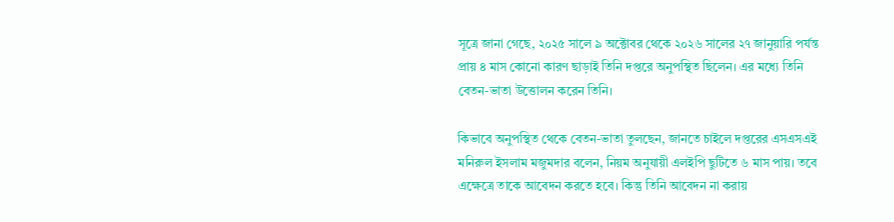সূত্রে জানা গেছে, ২০২৫ সালে ৯ অক্টোবর থেকে ২০২৬ সালের ২৭ জানুয়ারি পর্যন্ত প্রায় ৪ মাস কোনো কারণ ছাড়াই তিনি দপ্তরে অনুপস্থিত ছিলেন। এর মধ্যে তিনি বেতন-ভাতা উত্তোলন করেন তিনি।

কিভাবে অনুপস্থিত থেকে বেতন-ভাতা তুলছেন, জানতে চাইলে দপ্তরের এসএসএই মনিরুল ইসলাম মজুমদার বলেন, নিয়ম অনুযায়ী এলইপি ছুটিতে ৬ মাস পায়। তবে এক্ষেত্রে তাকে আবেদন করতে হবে। কিন্তু তিনি আবেদন না করায়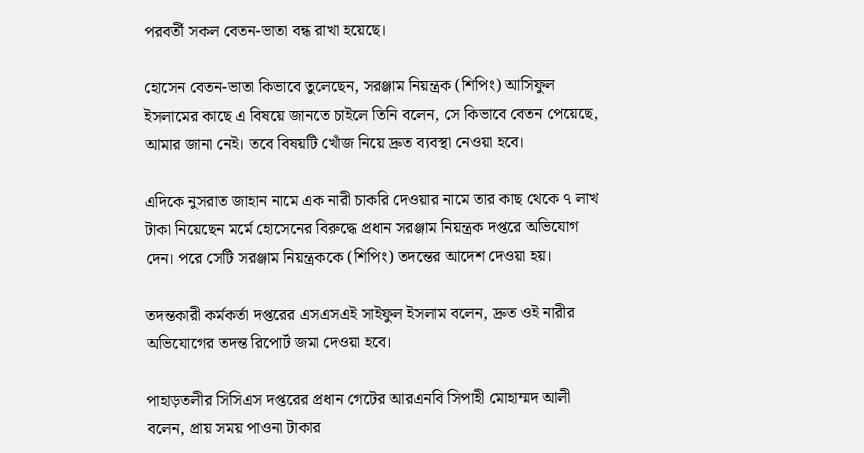পরবর্তী সকল বেতন-ভাতা বন্ধ রাখা হয়েছে।

হোসেন বেতন-ভাতা কিভাবে তুলেছেন, সরঞ্জাম নিয়ন্ত্রক (শিপিং) আসিফুল ইসলামের কাছে এ বিষয়ে জানতে চাইলে তিনি বলেন, সে কিভাবে বেতন পেয়েছে, আমার জানা নেই। তবে বিষয়টি খোঁজ নিয়ে দ্রুত ব্যবস্থা নেওয়া হবে।

এদিকে নুসরাত জাহান নামে এক নারী চাকরি দেওয়ার নামে তার কাছ থেকে ৭ লাখ টাকা নিয়েছেন মর্মে হোসেনের বিরুদ্ধে প্রধান সরঞ্জাম নিয়ন্ত্রক দপ্তরে অভিযোগ দেন। পরে সেটি সরঞ্জাম নিয়ন্ত্রককে (শিপিং) তদন্তের আদেশ দেওয়া হয়।

তদন্তকারী কর্মকর্তা দপ্তরের এসএসএই সাইফুল ইসলাম বলেন, দ্রুত ওই নারীর অভিযোগের তদন্ত রিপোর্ট জমা দেওয়া হবে।

পাহাড়তলীর সিসিএস দপ্তরের প্রধান গেটের আরএনবি সিপাহী মোহাম্মদ আলী বলেন, প্রায় সময় পাওনা টাকার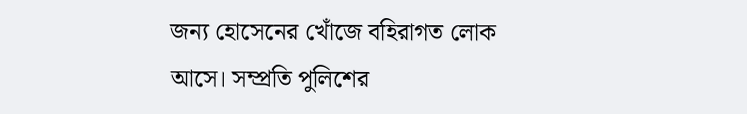জন্য হোসেনের খোঁজে বহিরাগত লোক আসে। সম্প্রতি পুলিশের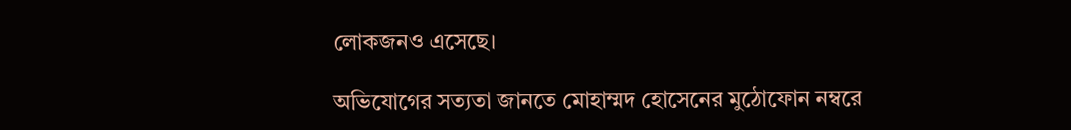লোকজনও এসেছে।

অভিযোগের সত্যতা জানতে মোহাম্মদ হোসেনের মুঠোফোন নম্বরে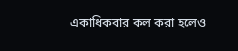একাধিকবার কল করা হলেও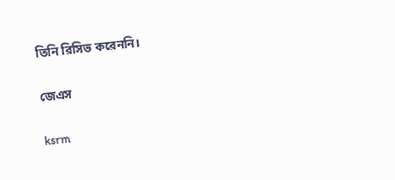তিনি রিসিভ করেননি।

জেএস

ksrm